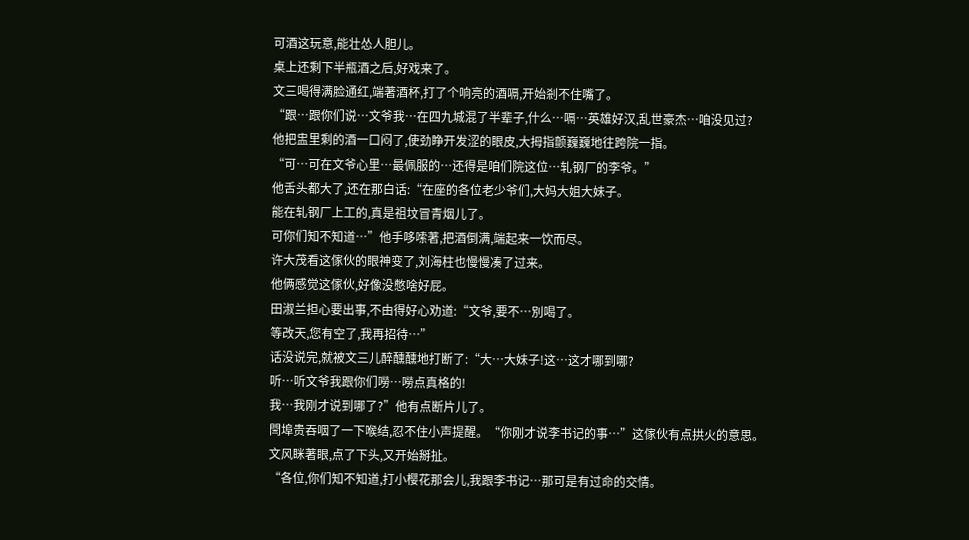可酒这玩意,能壮怂人胆儿。
桌上还剩下半瓶酒之后,好戏来了。
文三喝得满脸通红,端著酒杯,打了个响亮的酒嗝,开始剎不住嘴了。
“跟…跟你们说…文爷我…在四九城混了半辈子,什么…嗝…英雄好汉,乱世豪杰…咱没见过?
他把盅里剩的酒一口闷了,使劲睁开发涩的眼皮,大拇指颤巍巍地往跨院一指。
“可…可在文爷心里…最佩服的…还得是咱们院这位…轧钢厂的李爷。”
他舌头都大了,还在那白话:“在座的各位老少爷们,大妈大姐大妹子。
能在轧钢厂上工的,真是祖坟冒青烟儿了。
可你们知不知道…”他手哆嗦著,把酒倒满,端起来一饮而尽。
许大茂看这傢伙的眼神变了,刘海柱也慢慢凑了过来。
他俩感觉这傢伙,好像没憋啥好屁。
田淑兰担心要出事,不由得好心劝道:“文爷,要不…別喝了。
等改天,您有空了,我再招待…”
话没说完,就被文三儿醉醺醺地打断了:“大…大妹子!这…这才哪到哪?
听…听文爷我跟你们嘮…嘮点真格的!
我…我刚才说到哪了?”他有点断片儿了。
閆埠贵吞咽了一下喉结,忍不住小声提醒。“你刚才说李书记的事…”这傢伙有点拱火的意思。
文风眯著眼,点了下头,又开始掰扯。
“各位,你们知不知道,打小樱花那会儿,我跟李书记…那可是有过命的交情。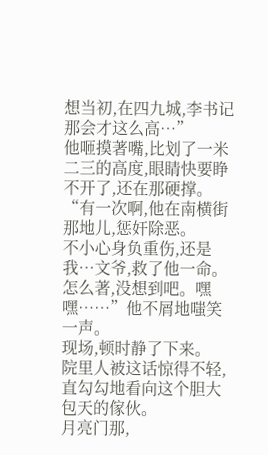想当初,在四九城,李书记那会才这么高…”
他咂摸著嘴,比划了一米二三的高度,眼睛快要睁不开了,还在那硬撑。
“有一次啊,他在南横街那地儿,惩奸除恶。
不小心身负重伤,还是我…文爷,救了他一命。
怎么著,没想到吧。嘿嘿……”他不屑地嗤笑一声。
现场,顿时静了下来。
院里人被这话惊得不轻,直勾勾地看向这个胆大包天的傢伙。
月亮门那,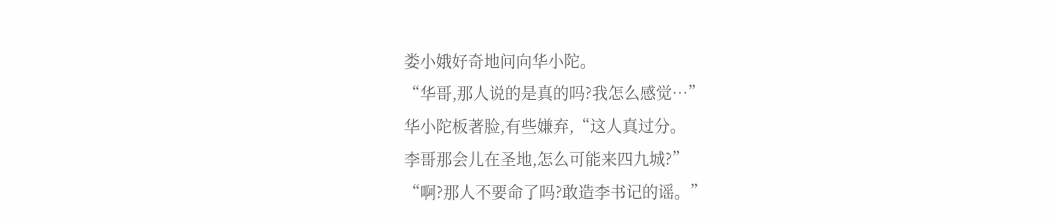娄小娥好奇地问向华小陀。
“华哥,那人说的是真的吗?我怎么感觉…”
华小陀板著脸,有些嫌弃,“这人真过分。
李哥那会儿在圣地,怎么可能来四九城?”
“啊?那人不要命了吗?敢造李书记的谣。”